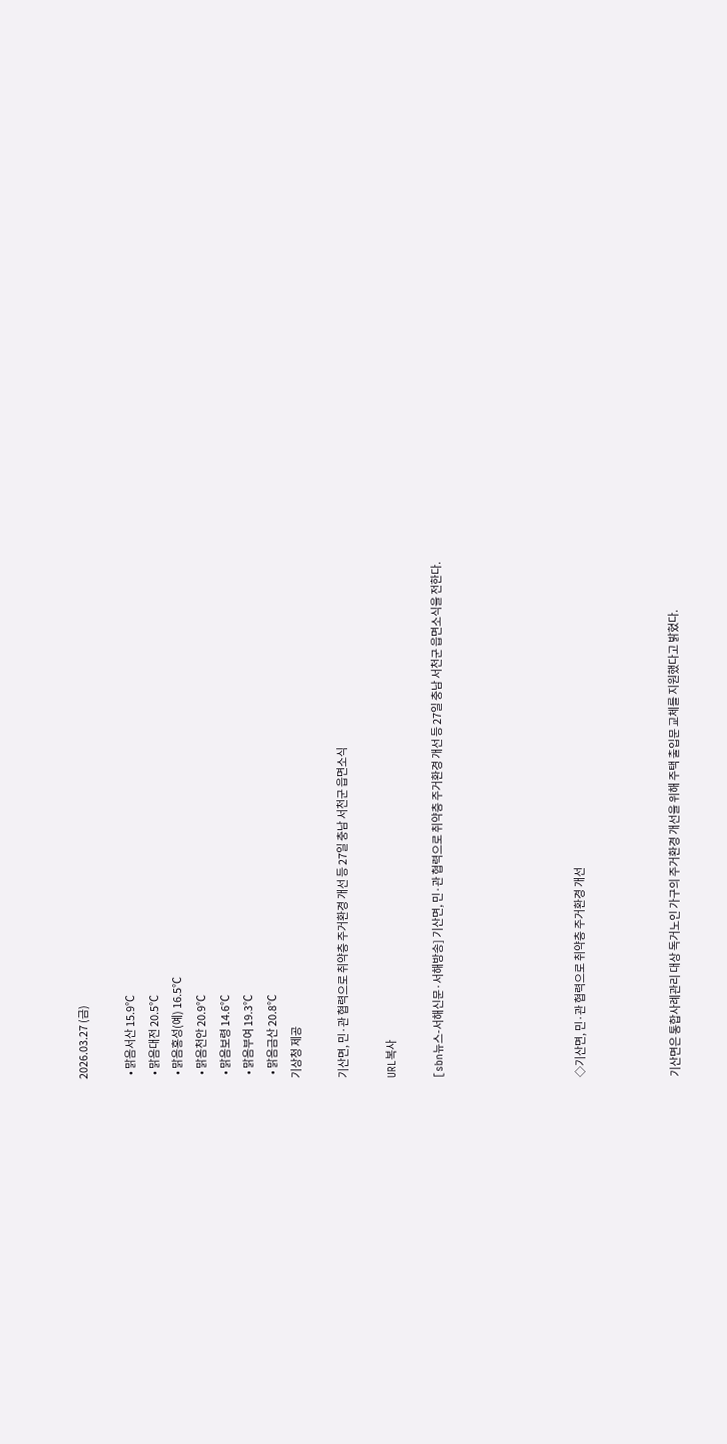2026.03.27 (금)

  • 맑음서산 15.9℃
  • 맑음대전 20.5℃
  • 맑음홍성(예) 16.5℃
  • 맑음천안 20.9℃
  • 맑음보령 14.6℃
  • 맑음부여 19.3℃
  • 맑음금산 20.8℃
기상청 제공

기산면, 민·관 협력으로 취약층 주거환경 개선 등 27일 충남 서천군 읍면소식

URL복사

[sbn뉴스-서해신문·서해방송] 기산면, 민·관 협력으로 취약층 주거환경 개선 등 27일 충남 서천군 읍면소식을 전한다.





◇기산면, 민·관 협력으로 취약층 주거환경 개선



기산면은 통합사례관리 대상 독거노인 가구의 주거환경 개선을 위해 주택 출입문 교체를 지원했다고 밝혔다.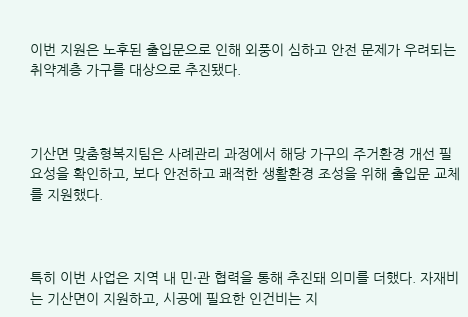이번 지원은 노후된 출입문으로 인해 외풍이 심하고 안전 문제가 우려되는 취약계층 가구를 대상으로 추진됐다.



기산면 맞춤형복지팀은 사례관리 과정에서 해당 가구의 주거환경 개선 필요성을 확인하고, 보다 안전하고 쾌적한 생활환경 조성을 위해 출입문 교체를 지원했다.



특히 이번 사업은 지역 내 민·관 협력을 통해 추진돼 의미를 더했다. 자재비는 기산면이 지원하고, 시공에 필요한 인건비는 지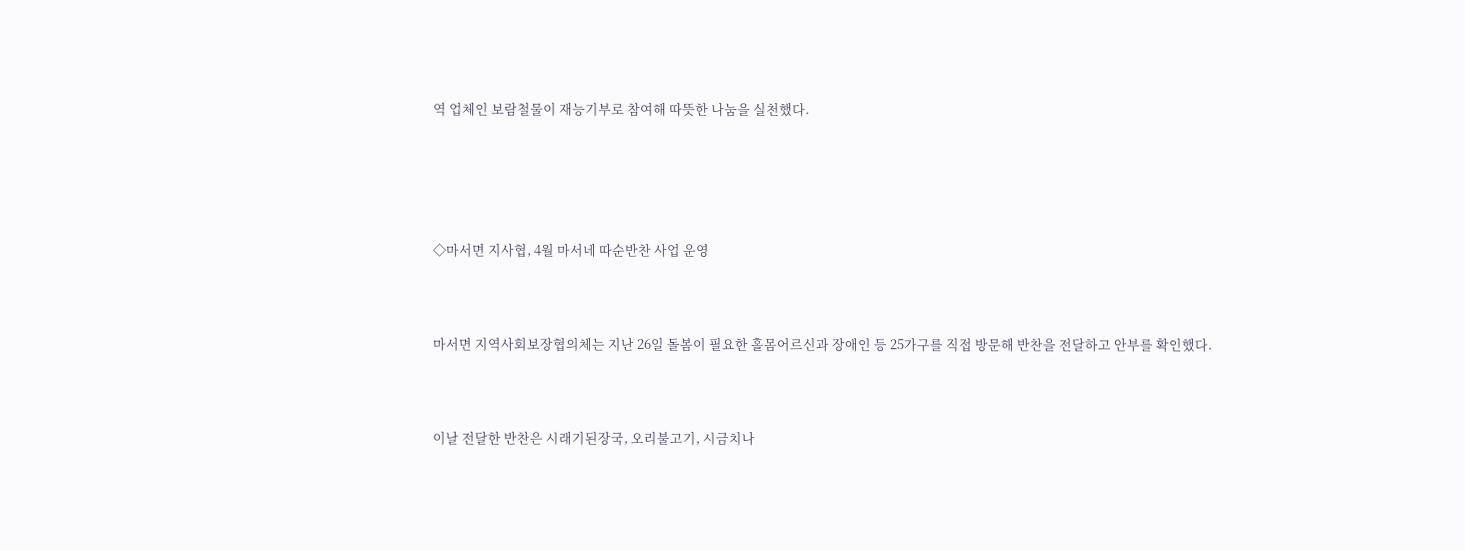역 업체인 보람철물이 재능기부로 참여해 따뜻한 나눔을 실천했다.





◇마서면 지사협, 4월 마서네 따순반찬 사업 운영



마서면 지역사회보장협의체는 지난 26일 돌봄이 필요한 홀몸어르신과 장애인 등 25가구를 직접 방문해 반찬을 전달하고 안부를 확인했다.



이날 전달한 반찬은 시래기된장국, 오리불고기, 시금치나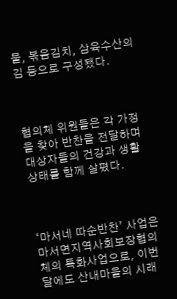물, 볶음김치, 삼육수산의 김 등으로 구성됐다.



협의체 위원들은 각 가정을 찾아 반찬을 전달하며 대상자들의 건강과 생활 상태를 함께 살폈다.



‘마서네 따순반찬’ 사업은 마서면지역사회보장협의체의 특화사업으로, 이번 달에도 산내마을의 시래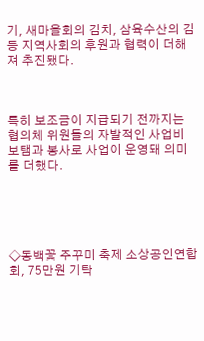기, 새마을회의 김치, 삼육수산의 김 등 지역사회의 후원과 협력이 더해져 추진됐다.



특히 보조금이 지급되기 전까지는 협의체 위원들의 자발적인 사업비 보탬과 봉사로 사업이 운영돼 의미를 더했다.





◇동백꽃 주꾸미 축제 소상공인연합회, 75만원 기탁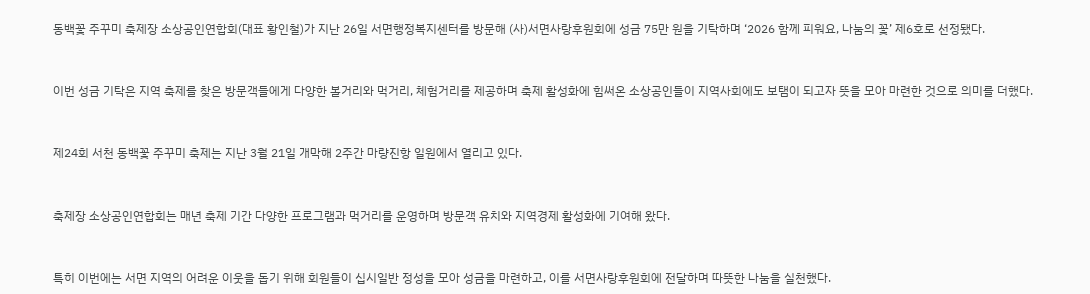동백꽃 주꾸미 축제장 소상공인연합회(대표 황인철)가 지난 26일 서면행정복지센터를 방문해 (사)서면사랑후원회에 성금 75만 원을 기탁하며 ‘2026 함께 피워요, 나눔의 꽃’ 제6호로 선정됐다.



이번 성금 기탁은 지역 축제를 찾은 방문객들에게 다양한 볼거리와 먹거리, 체험거리를 제공하며 축제 활성화에 힘써온 소상공인들이 지역사회에도 보탬이 되고자 뜻을 모아 마련한 것으로 의미를 더했다.



제24회 서천 동백꽃 주꾸미 축제는 지난 3월 21일 개막해 2주간 마량진항 일원에서 열리고 있다.



축제장 소상공인연합회는 매년 축제 기간 다양한 프로그램과 먹거리를 운영하며 방문객 유치와 지역경제 활성화에 기여해 왔다.



특히 이번에는 서면 지역의 어려운 이웃을 돕기 위해 회원들이 십시일반 정성을 모아 성금을 마련하고, 이를 서면사랑후원회에 전달하며 따뜻한 나눔을 실천했다.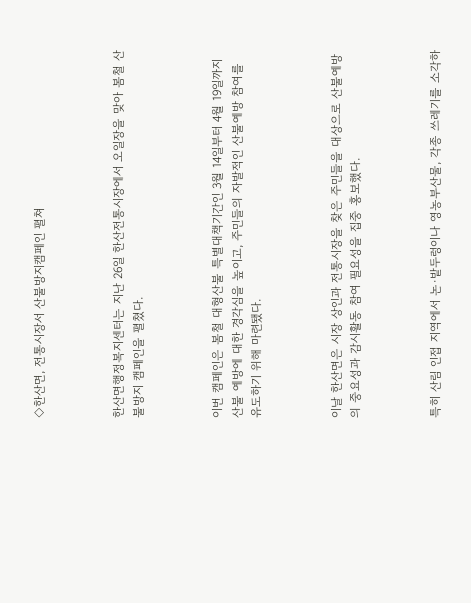◇한산면, 전통시장서 산불방지캠페인 펼쳐



한산면행정복지센터는 지난 26일 한산전통시장에서 오일장을 맞아 봄철 산불방지 캠페인을 펼쳤다.



이번 캠페인은 봄철 대형산불 특별대책기간인 3월 14일부터 4월 19일까지 산불 예방에 대한 경각심을 높이고, 주민들의 자발적인 산불예방 참여를 유도하기 위해 마련됐다.



이날 한산면은 시장 상인과 전통시장을 찾은 주민들을 대상으로 산불예방의 중요성과 감시활동 참여 필요성을 집중 홍보했다.



특히 산림 인접 지역에서 논·밭두렁이나 영농부산물, 각종 쓰레기를 소각하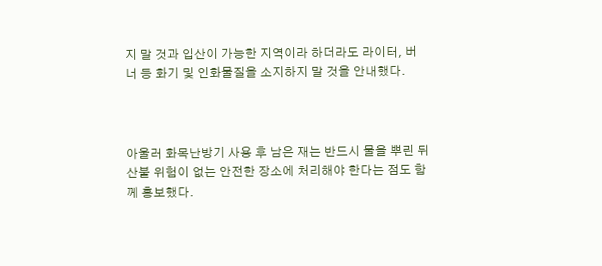지 말 것과 입산이 가능한 지역이라 하더라도 라이터, 버너 등 화기 및 인화물질을 소지하지 말 것을 안내했다.



아울러 화목난방기 사용 후 남은 재는 반드시 물을 뿌린 뒤 산불 위험이 없는 안전한 장소에 처리해야 한다는 점도 함께 홍보했다.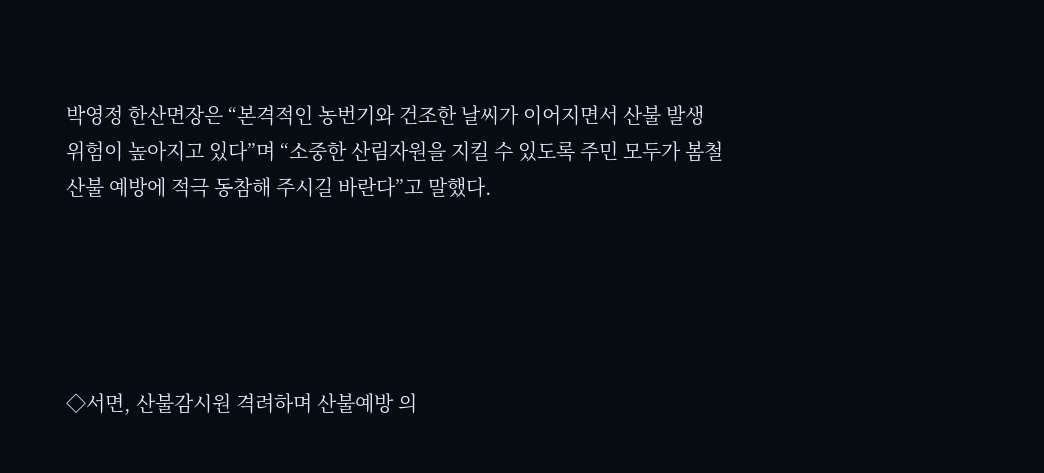박영정 한산면장은 “본격적인 농번기와 건조한 날씨가 이어지면서 산불 발생 위험이 높아지고 있다”며 “소중한 산림자원을 지킬 수 있도록 주민 모두가 봄철 산불 예방에 적극 동참해 주시길 바란다”고 말했다.





◇서면, 산불감시원 격려하며 산불예방 의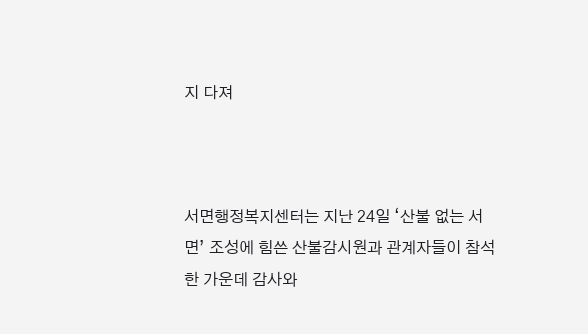지 다져



서면행정복지센터는 지난 24일 ‘산불 없는 서면’ 조성에 힘쓴 산불감시원과 관계자들이 참석한 가운데 감사와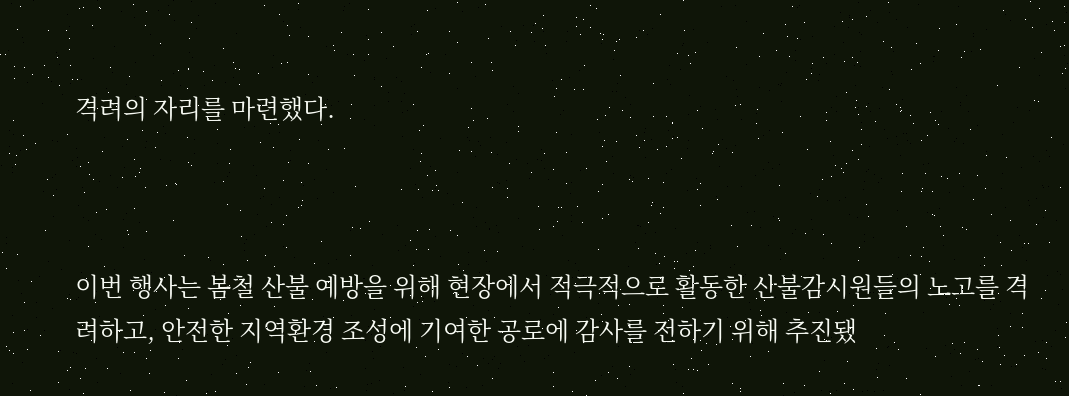격려의 자리를 마련했다.



이번 행사는 봄철 산불 예방을 위해 현장에서 적극적으로 활동한 산불감시원들의 노고를 격려하고, 안전한 지역환경 조성에 기여한 공로에 감사를 전하기 위해 추진됐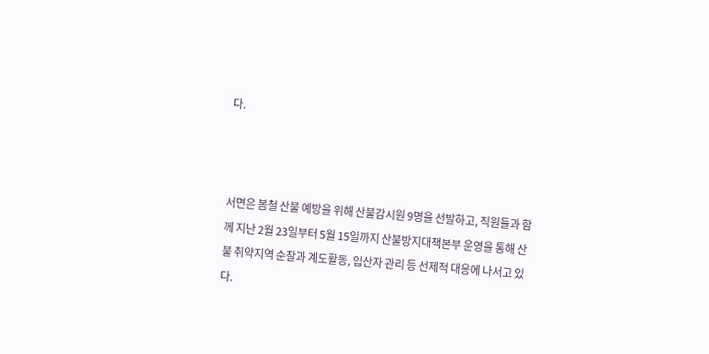다.



서면은 봄철 산불 예방을 위해 산불감시원 9명을 선발하고, 직원들과 함께 지난 2월 23일부터 5월 15일까지 산불방지대책본부 운영을 통해 산불 취약지역 순찰과 계도활동, 입산자 관리 등 선제적 대응에 나서고 있다.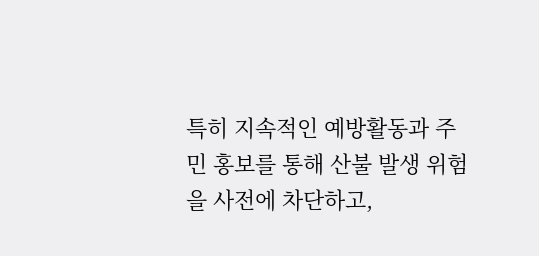특히 지속적인 예방활동과 주민 홍보를 통해 산불 발생 위험을 사전에 차단하고,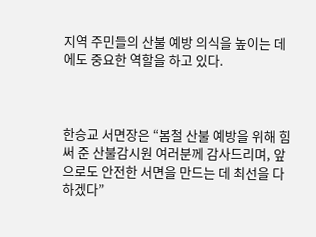지역 주민들의 산불 예방 의식을 높이는 데에도 중요한 역할을 하고 있다.



한승교 서면장은 “봄철 산불 예방을 위해 힘써 준 산불감시원 여러분께 감사드리며, 앞으로도 안전한 서면을 만드는 데 최선을 다하겠다”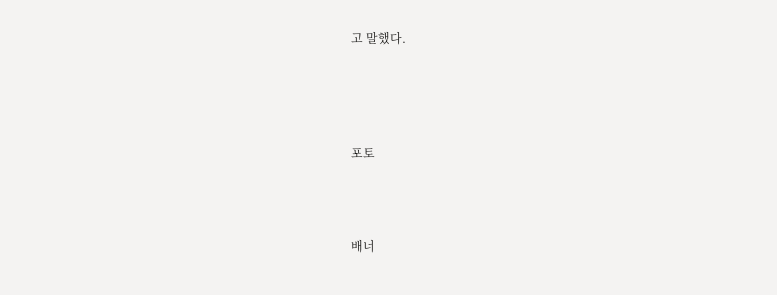고 말했다.




포토



배너